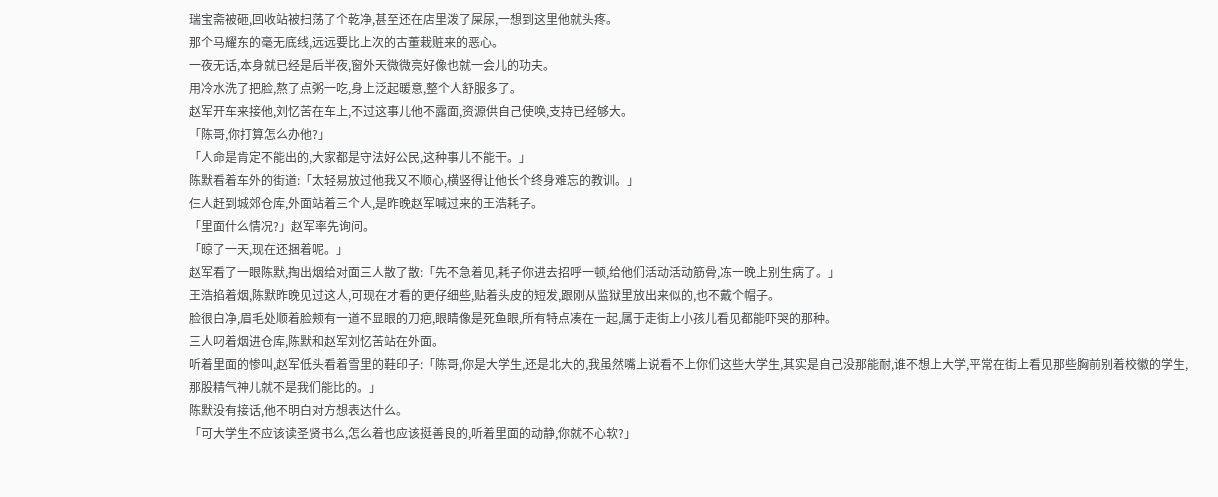瑞宝斋被砸,回收站被扫荡了个乾净,甚至还在店里泼了屎尿,一想到这里他就头疼。
那个马耀东的毫无底线,远远要比上次的古董栽赃来的恶心。
一夜无话,本身就已经是后半夜,窗外天微微亮好像也就一会儿的功夫。
用冷水洗了把脸,熬了点粥一吃,身上泛起暖意,整个人舒服多了。
赵军开车来接他,刘忆苦在车上,不过这事儿他不露面,资源供自己使唤,支持已经够大。
「陈哥,你打算怎么办他?」
「人命是肯定不能出的,大家都是守法好公民,这种事儿不能干。」
陈默看着车外的街道:「太轻易放过他我又不顺心,横竖得让他长个终身难忘的教训。」
仨人赶到城郊仓库,外面站着三个人,是昨晚赵军喊过来的王浩耗子。
「里面什么情况?」赵军率先询问。
「晾了一天,现在还捆着呢。」
赵军看了一眼陈默,掏出烟给对面三人散了散:「先不急着见,耗子你进去招呼一顿,给他们活动活动筋骨,冻一晚上别生病了。」
王浩掐着烟,陈默昨晚见过这人,可现在才看的更仔细些,贴着头皮的短发,跟刚从监狱里放出来似的,也不戴个帽子。
脸很白净,眉毛处顺着脸颊有一道不显眼的刀疤,眼睛像是死鱼眼,所有特点凑在一起,属于走街上小孩儿看见都能吓哭的那种。
三人叼着烟进仓库,陈默和赵军刘忆苦站在外面。
听着里面的惨叫,赵军低头看着雪里的鞋印子:「陈哥,你是大学生,还是北大的,我虽然嘴上说看不上你们这些大学生,其实是自己没那能耐,谁不想上大学,平常在街上看见那些胸前别着校徽的学生,那股精气神儿就不是我们能比的。」
陈默没有接话,他不明白对方想表达什么。
「可大学生不应该读圣贤书么,怎么着也应该挺善良的,听着里面的动静,你就不心软?」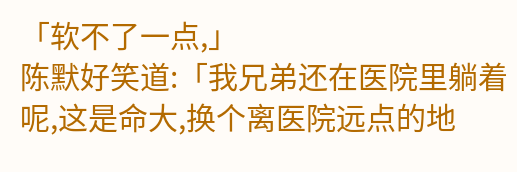「软不了一点,」
陈默好笑道:「我兄弟还在医院里躺着呢,这是命大,换个离医院远点的地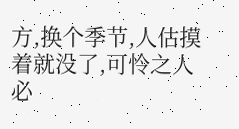方,换个季节,人估摸着就没了,可怜之人必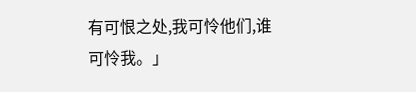有可恨之处,我可怜他们,谁可怜我。」